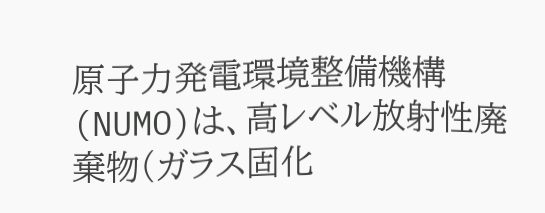原子力発電環境整備機構(NUMO)は、高レベル放射性廃棄物(ガラス固化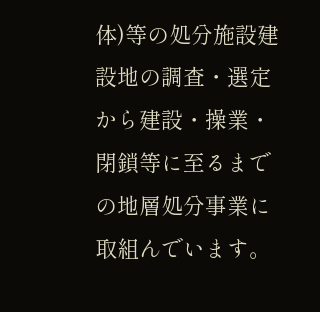体)等の処分施設建設地の調査・選定から建設・操業・閉鎖等に至るまでの地層処分事業に取組んでいます。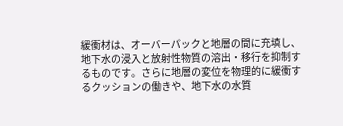緩衝材は、オーバーパックと地層の間に充填し、地下水の浸入と放射性物質の溶出・移行を抑制するものです。さらに地層の変位を物理的に緩衝するクッションの働きや、地下水の水質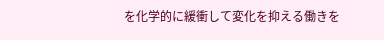を化学的に緩衝して変化を抑える働きを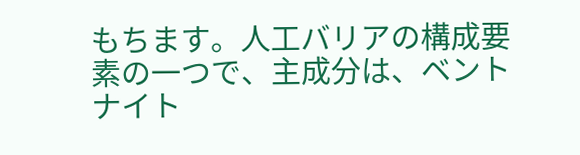もちます。人工バリアの構成要素の一つで、主成分は、ベントナイト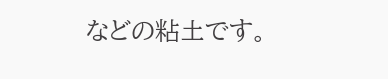などの粘土です。